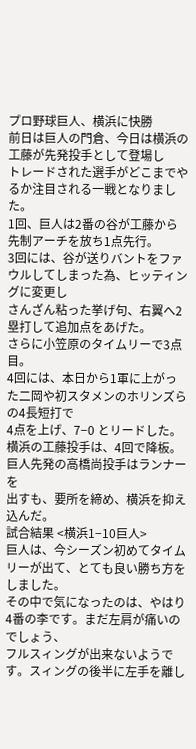プロ野球巨人、横浜に快勝
前日は巨人の門倉、今日は横浜の工藤が先発投手として登場し
トレードされた選手がどこまでやるか注目される一戦となりました。
1回、巨人は2番の谷が工藤から先制アーチを放ち1点先行。
3回には、谷が送りバントをファウルしてしまった為、ヒッティングに変更し
さんざん粘った挙げ句、右翼へ2塁打して追加点をあげた。
さらに小笠原のタイムリーで3点目。
4回には、本日から1軍に上がった二岡や初スタメンのホリンズらの4長短打で
4点を上げ、7−0 とリードした。
横浜の工藤投手は、4回で降板。巨人先発の高橋尚投手はランナーを
出すも、要所を締め、横浜を抑え込んだ。
試合結果 <横浜1−10巨人>
巨人は、今シーズン初めてタイムリーが出て、とても良い勝ち方をしました。
その中で気になったのは、やはり4番の李です。まだ左肩が痛いのでしょう、
フルスィングが出来ないようです。スィングの後半に左手を離し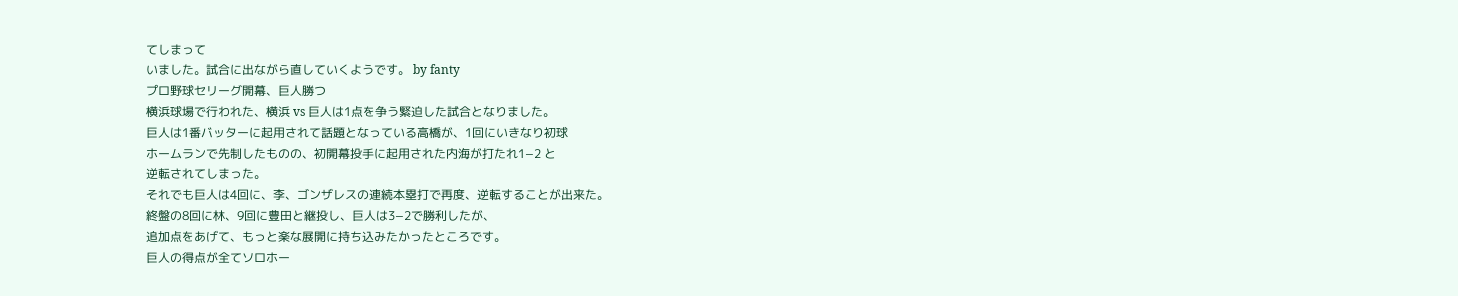てしまって
いました。試合に出ながら直していくようです。 by fanty
プロ野球セリーグ開幕、巨人勝つ
横浜球場で行われた、横浜 vs 巨人は1点を争う緊迫した試合となりました。
巨人は1番バッターに起用されて話題となっている高橋が、1回にいきなり初球
ホームランで先制したものの、初開幕投手に起用された内海が打たれ1−2 と
逆転されてしまった。
それでも巨人は4回に、李、ゴンザレスの連続本塁打で再度、逆転することが出来た。
終盤の8回に林、9回に豊田と継投し、巨人は3−2で勝利したが、
追加点をあげて、もっと楽な展開に持ち込みたかったところです。
巨人の得点が全てソロホー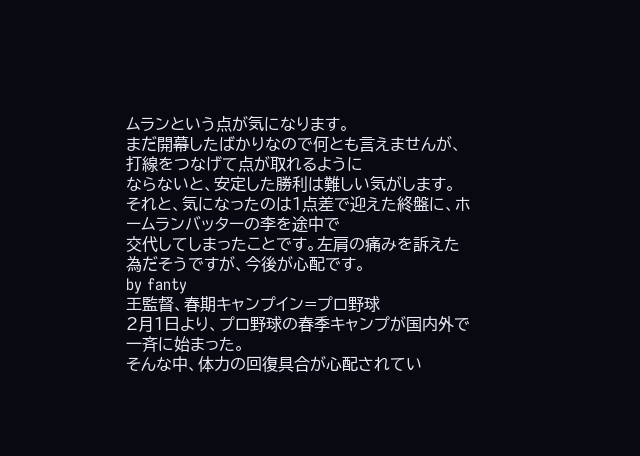ムランという点が気になります。
まだ開幕したばかりなので何とも言えませんが、打線をつなげて点が取れるように
ならないと、安定した勝利は難しい気がします。
それと、気になったのは1点差で迎えた終盤に、ホームランバッターの李を途中で
交代してしまったことです。左肩の痛みを訴えた為だそうですが、今後が心配です。
by fanty
王監督、春期キャンプイン=プロ野球
2月1日より、プロ野球の春季キャンプが国内外で一斉に始まった。
そんな中、体力の回復具合が心配されてい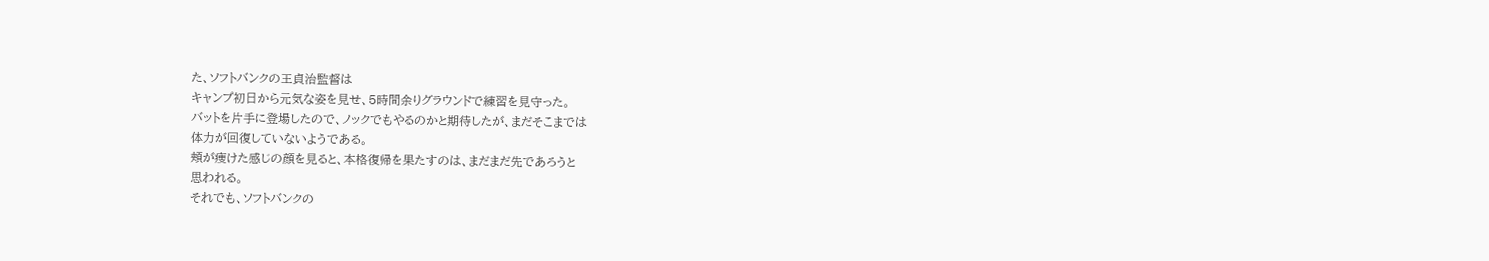た、ソフトバンクの王貞治監督は
キャンプ初日から元気な姿を見せ、5時間余りグラウンドで練習を見守った。
バットを片手に登場したので、ノックでもやるのかと期待したが、まだそこまでは
体力が回復していないようである。
頬が痩けた感じの顔を見ると、本格復帰を果たすのは、まだまだ先であろうと
思われる。
それでも、ソフトバンクの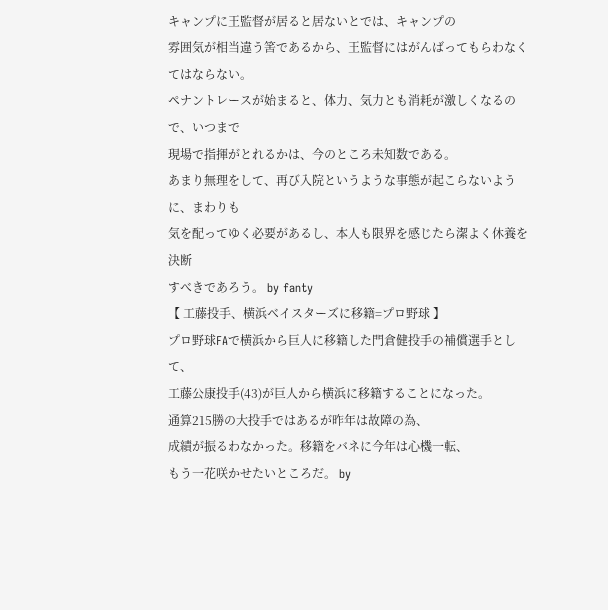キャンプに王監督が居ると居ないとでは、キャンプの
雰囲気が相当違う筈であるから、王監督にはがんばってもらわなくてはならない。
ペナントレースが始まると、体力、気力とも消耗が激しくなるので、いつまで
現場で指揮がとれるかは、今のところ未知数である。
あまり無理をして、再び入院というような事態が起こらないように、まわりも
気を配ってゆく必要があるし、本人も限界を感じたら潔よく休養を決断
すべきであろう。 by fanty
【 工藤投手、横浜ベイスターズに移籍=プロ野球 】
プロ野球FAで横浜から巨人に移籍した門倉健投手の補償選手として、
工藤公康投手(43)が巨人から横浜に移籍することになった。
通算215勝の大投手ではあるが昨年は故障の為、
成績が振るわなかった。移籍をバネに今年は心機一転、
もう一花咲かせたいところだ。 by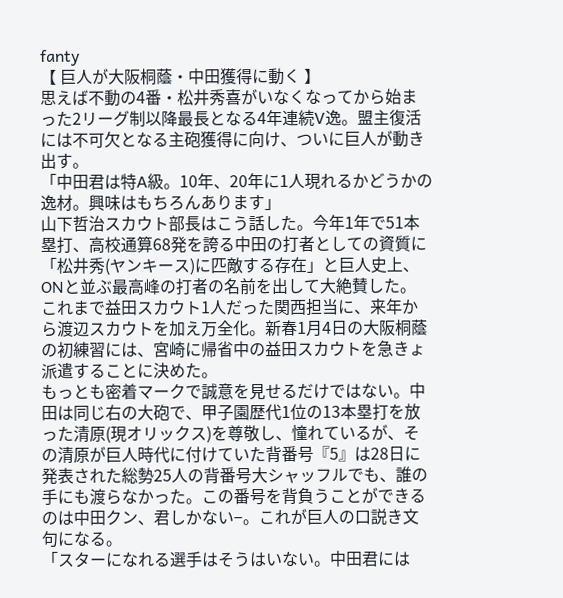fanty
【 巨人が大阪桐蔭・中田獲得に動く 】
思えば不動の4番・松井秀喜がいなくなってから始まった2リーグ制以降最長となる4年連続V逸。盟主復活には不可欠となる主砲獲得に向け、ついに巨人が動き出す。
「中田君は特A級。10年、20年に1人現れるかどうかの逸材。興味はもちろんあります」
山下哲治スカウト部長はこう話した。今年1年で51本塁打、高校通算68発を誇る中田の打者としての資質に「松井秀(ヤンキース)に匹敵する存在」と巨人史上、ONと並ぶ最高峰の打者の名前を出して大絶賛した。
これまで益田スカウト1人だった関西担当に、来年から渡辺スカウトを加え万全化。新春1月4日の大阪桐蔭の初練習には、宮崎に帰省中の益田スカウトを急きょ派遣することに決めた。
もっとも密着マークで誠意を見せるだけではない。中田は同じ右の大砲で、甲子園歴代1位の13本塁打を放った清原(現オリックス)を尊敬し、憧れているが、その清原が巨人時代に付けていた背番号『5』は28日に発表された総勢25人の背番号大シャッフルでも、誰の手にも渡らなかった。この番号を背負うことができるのは中田クン、君しかない−。これが巨人の口説き文句になる。
「スターになれる選手はそうはいない。中田君には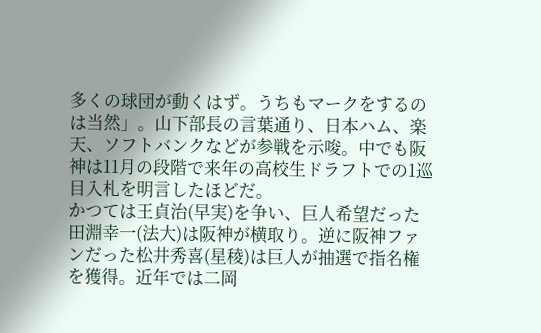多くの球団が動くはず。うちもマークをするのは当然」。山下部長の言葉通り、日本ハム、楽天、ソフトバンクなどが参戦を示唆。中でも阪神は11月の段階で来年の高校生ドラフトでの1巡目入札を明言したほどだ。
かつては王貞治(早実)を争い、巨人希望だった田淵幸一(法大)は阪神が横取り。逆に阪神ファンだった松井秀喜(星稜)は巨人が抽選で指名権を獲得。近年では二岡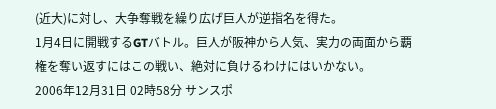(近大)に対し、大争奪戦を繰り広げ巨人が逆指名を得た。
1月4日に開戦するGTバトル。巨人が阪神から人気、実力の両面から覇権を奪い返すにはこの戦い、絶対に負けるわけにはいかない。
2006年12月31日 02時58分 サンスポ